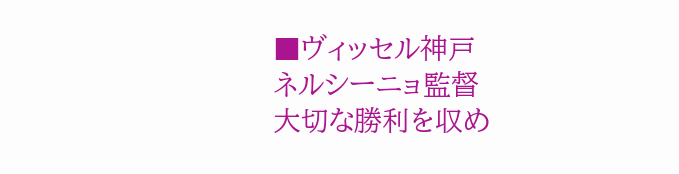■ヴィッセル神戸
ネルシーニョ監督
大切な勝利を収め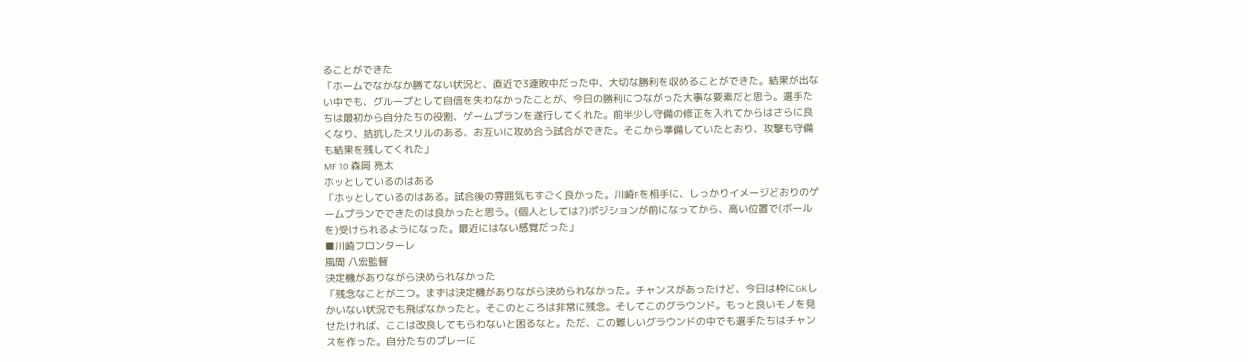ることができた
「ホームでなかなか勝てない状況と、直近で3連敗中だった中、大切な勝利を収めることができた。結果が出ない中でも、グループとして自信を失わなかったことが、今日の勝利につながった大事な要素だと思う。選手たちは最初から自分たちの役割、ゲームプランを遂行してくれた。前半少し守備の修正を入れてからはさらに良くなり、拮抗したスリルのある、お互いに攻め合う試合ができた。そこから準備していたとおり、攻撃も守備も結果を残してくれた」
MF 10 森岡 亮太
ホッとしているのはある
「ホッとしているのはある。試合後の雰囲気もすごく良かった。川崎Fを相手に、しっかりイメージどおりのゲームプランでできたのは良かったと思う。(個人としては?)ポジションが前になってから、高い位置で(ボールを)受けられるようになった。最近にはない感覚だった」
■川崎フロンターレ
風間 八宏監督
決定機がありながら決められなかった
「残念なことが二つ。まずは決定機がありながら決められなかった。チャンスがあったけど、今日は枠にGKしかいない状況でも飛ばなかったと。そこのところは非常に残念。そしてこのグラウンド。もっと良いモノを見せたければ、ここは改良してもらわないと困るなと。ただ、この難しいグラウンドの中でも選手たちはチャンスを作った。自分たちのプレーに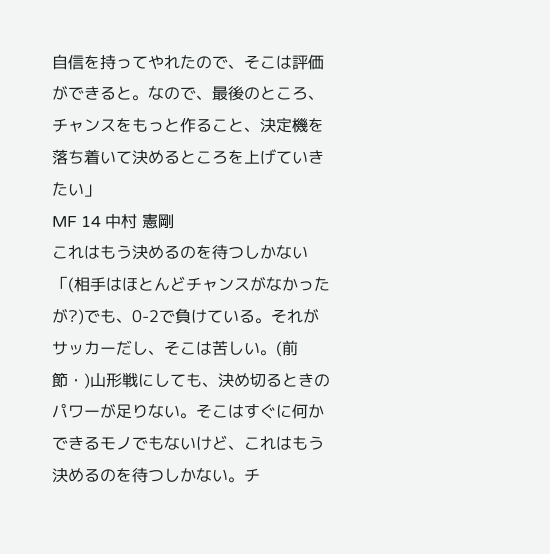自信を持ってやれたので、そこは評価ができると。なので、最後のところ、チャンスをもっと作ること、決定機を落ち着いて決めるところを上げていきたい」
MF 14 中村 憲剛
これはもう決めるのを待つしかない
「(相手はほとんどチャンスがなかったが?)でも、0-2で負けている。それがサッカーだし、そこは苦しい。(前節・)山形戦にしても、決め切るときのパワーが足りない。そこはすぐに何かできるモノでもないけど、これはもう決めるのを待つしかない。チ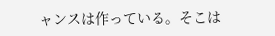ャンスは作っている。そこは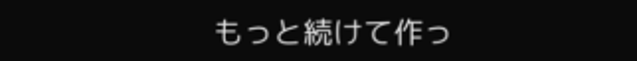もっと続けて作っ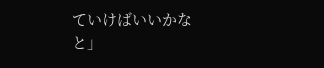ていけばいいかなと」